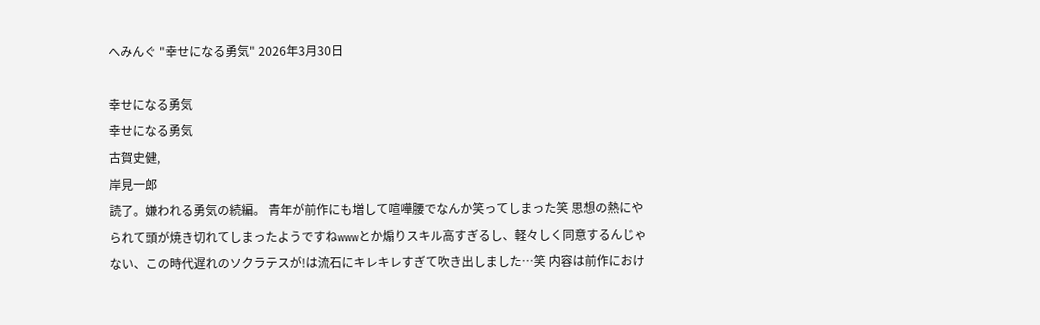へみんぐ "幸せになる勇気" 2026年3月30日

幸せになる勇気
幸せになる勇気
古賀史健,
岸見一郎
読了。嫌われる勇気の続編。 青年が前作にも増して喧嘩腰でなんか笑ってしまった笑 思想の熱にやられて頭が焼き切れてしまったようですねwwwとか煽りスキル高すぎるし、軽々しく同意するんじゃない、この時代遅れのソクラテスが!は流石にキレキレすぎて吹き出しました…笑 内容は前作におけ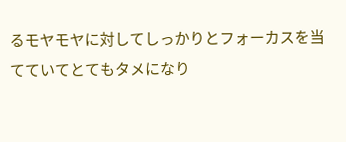るモヤモヤに対してしっかりとフォーカスを当てていてとてもタメになり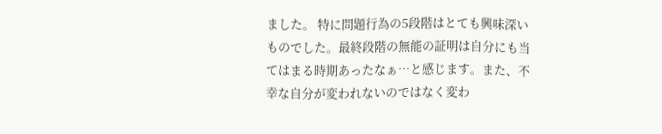ました。 特に問題行為の5段階はとても興味深いものでした。最終段階の無能の証明は自分にも当てはまる時期あったなぁ…と感じます。また、不幸な自分が変われないのではなく変わ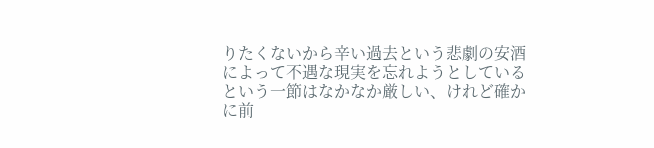りたくないから辛い過去という悲劇の安酒によって不遇な現実を忘れようとしているという一節はなかなか厳しい、けれど確かに前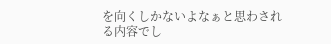を向くしかないよなぁと思わされる内容でし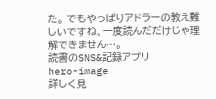た。 でもやっぱりアドラーの教え難しいですね、一度読んだだけじゃ理解できません…。
読書のSNS&記録アプリ
hero-image
詳しく見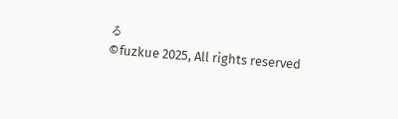る
©fuzkue 2025, All rights reserved